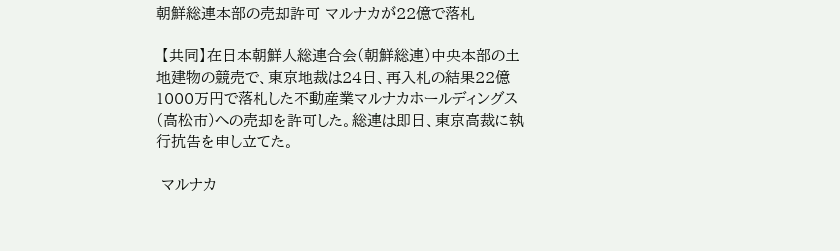朝鮮総連本部の売却許可 マルナカが22億で落札

 【共同】在日本朝鮮人総連合会(朝鮮総連)中央本部の土地建物の競売で、東京地裁は24日、再入札の結果22億1000万円で落札した不動産業マルナカホールディングス(高松市)への売却を許可した。総連は即日、東京高裁に執行抗告を申し立てた。

 マルナカ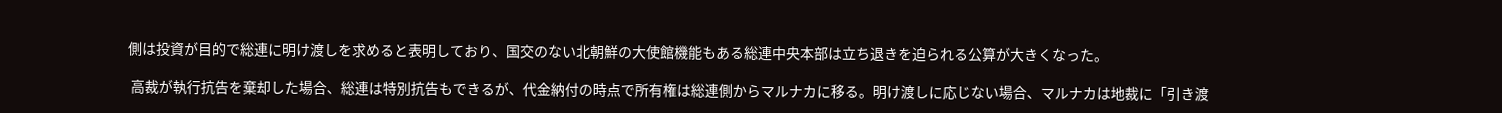側は投資が目的で総連に明け渡しを求めると表明しており、国交のない北朝鮮の大使館機能もある総連中央本部は立ち退きを迫られる公算が大きくなった。

 高裁が執行抗告を棄却した場合、総連は特別抗告もできるが、代金納付の時点で所有権は総連側からマルナカに移る。明け渡しに応じない場合、マルナカは地裁に「引き渡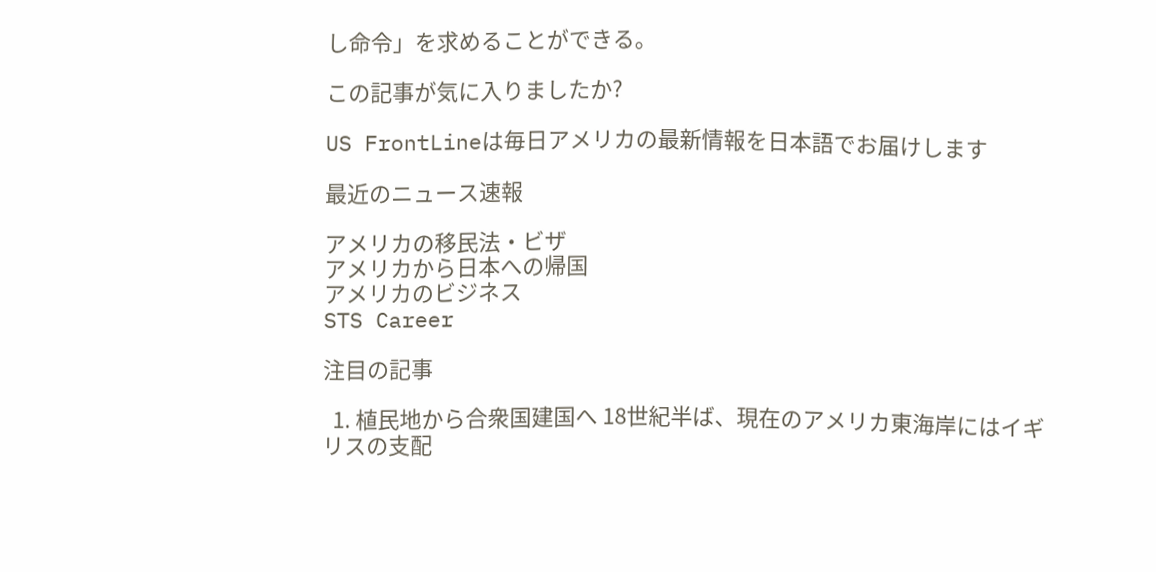し命令」を求めることができる。

この記事が気に入りましたか?

US FrontLineは毎日アメリカの最新情報を日本語でお届けします

最近のニュース速報

アメリカの移民法・ビザ
アメリカから日本への帰国
アメリカのビジネス
STS Career

注目の記事

  1. 植民地から合衆国建国へ 18世紀半ば、現在のアメリカ東海岸にはイギリスの支配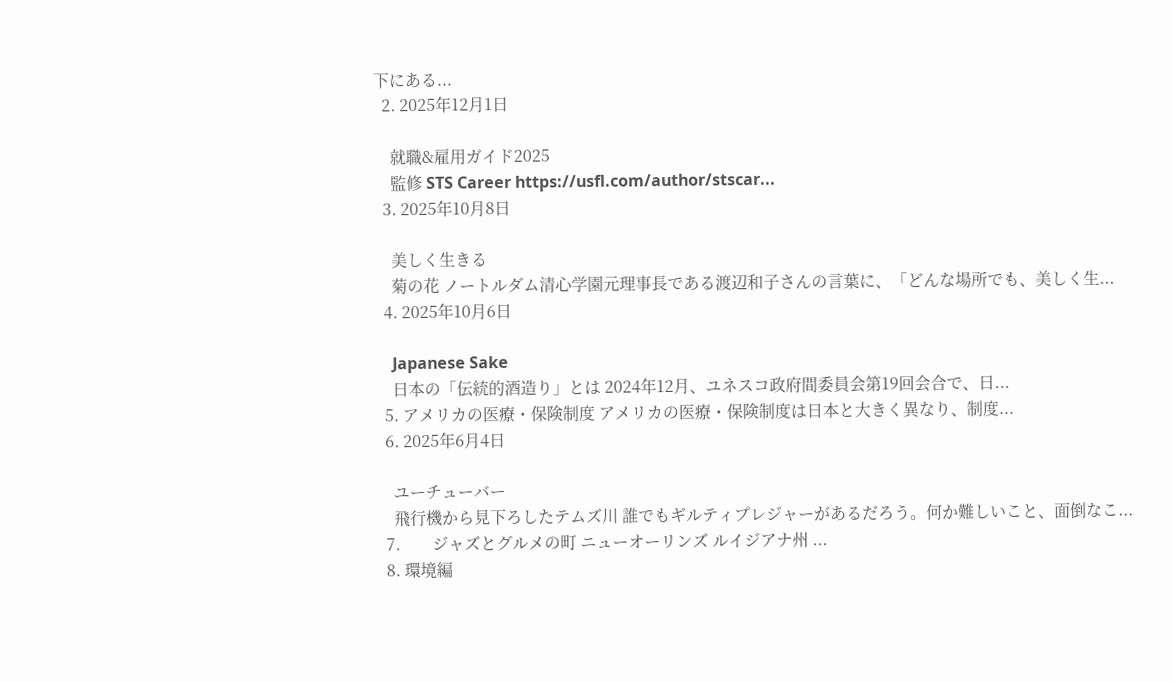下にある...
  2. 2025年12月1日

    就職&雇用ガイド2025
    監修 STS Career https://usfl.com/author/stscar...
  3. 2025年10月8日

    美しく生きる
    菊の花 ノートルダム清心学園元理事長である渡辺和子さんの言葉に、「どんな場所でも、美しく生...
  4. 2025年10月6日

    Japanese Sake
    日本の「伝統的酒造り」とは 2024年12月、ユネスコ政府間委員会第19回会合で、日...
  5. アメリカの医療・保険制度 アメリカの医療・保険制度は日本と大きく異なり、制度...
  6. 2025年6月4日

    ユーチューバー
    飛行機から見下ろしたテムズ川 誰でもギルティプレジャーがあるだろう。何か難しいこと、面倒なこ...
  7.        ジャズとグルメの町 ニューオーリンズ ルイジアナ州 ...
  8. 環境編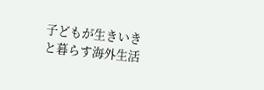子どもが生きいきと暮らす海外生活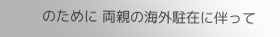のために 両親の海外駐在に伴って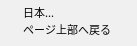日本...
ページ上部へ戻る